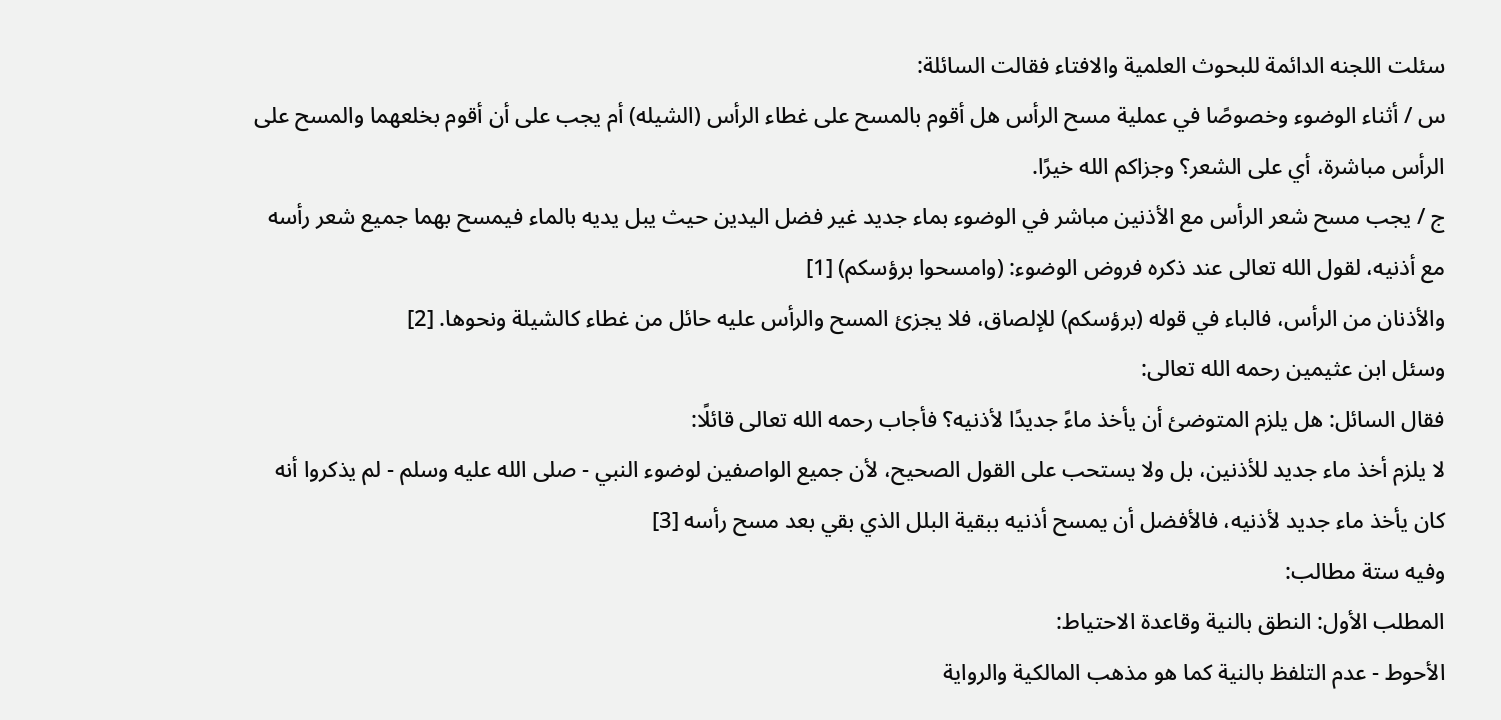سئلت اللجنه الدائمة للبحوث العلمية والافتاء فقالت السائلة:
س / أثناء الوضوء وخصوصًا في عملية مسح الرأس هل أقوم بالمسح على غطاء الرأس (الشيله) أم يجب على أن أقوم بخلعهما والمسح على الرأس مباشرة، أي على الشعر؟ وجزاكم الله خيرًا.
ج / يجب مسح شعر الرأس مع الأذنين مباشر في الوضوء بماء جديد غير فضل اليدين حيث يبل يديه بالماء فيمسح بهما جميع شعر رأسه مع أذنيه، لقول الله تعالى عند ذكره فروض الوضوء: (وامسحوا برؤسكم) [1]
والأذنان من الرأس، فالباء في قوله (برؤسكم) للإلصاق، فلا يجزئ المسح والرأس عليه حائل من غطاء كالشيلة ونحوها. [2]
وسئل ابن عثيمين رحمه الله تعالى:
فقال السائل: هل يلزم المتوضئ أن يأخذ ماءً جديدًا لأذنيه؟ فأجاب رحمه الله تعالى قائلًا:
لا يلزم أخذ ماء جديد للأذنين، بل ولا يستحب على القول الصحيح، لأن جميع الواصفين لوضوء النبي - صلى الله عليه وسلم - لم يذكروا أنه كان يأخذ ماء جديد لأذنيه، فالأفضل أن يمسح أذنيه ببقية البلل الذي بقي بعد مسح رأسه [3]
وفيه ستة مطالب:
المطلب الأول: النطق بالنية وقاعدة الاحتياط:
الأحوط - عدم التلفظ بالنية كما هو مذهب المالكية والرواية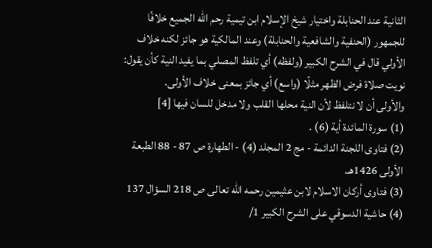الثانية عند الحنابلة واختيار شيخ الإسلام ابن تيمية رحم الله الجميع خلافًا للجمهور (الحنفية والشافعية والحنابلة) وعند المالكية هو جائز لكنه خلاف الأولي قال في الشرح الكبير (ولفظه) أي تلفظ المصلي بما يفيد النية كأن يقول: نويت صلاة فرض الظهر مثلًا (واسع) أي جائز بمعنى خلاف الأولى.
والأولى أن لا نتلفظ لأن النية محلها القلب ولا مدخل للسان فيها [4]
(1) سورة المائدة أية (6) .
(2) فتاوى اللجنة الدائمة - مج 2 المجلد (4) - الطهارة ص 87 - 88 الطبعة الأولى 1426هـ.
(3) فتاوى أركان الاسلام لابن عثيمين رحمه الله تعالى ص 218 السؤال 137
(4) حاشية الدسوقي على الشرح الكبير 1/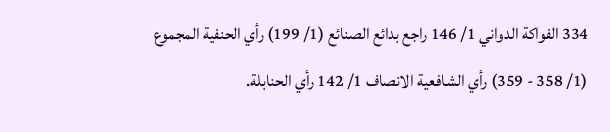334 الفواكة الدواني 1/ 146 راجع بدائع الصنائع (1/ 199) رأي الحنفية المجموع (1/ 358 - 359) رأي الشافعية الانصاف 1/ 142 رأي الحنابلة.